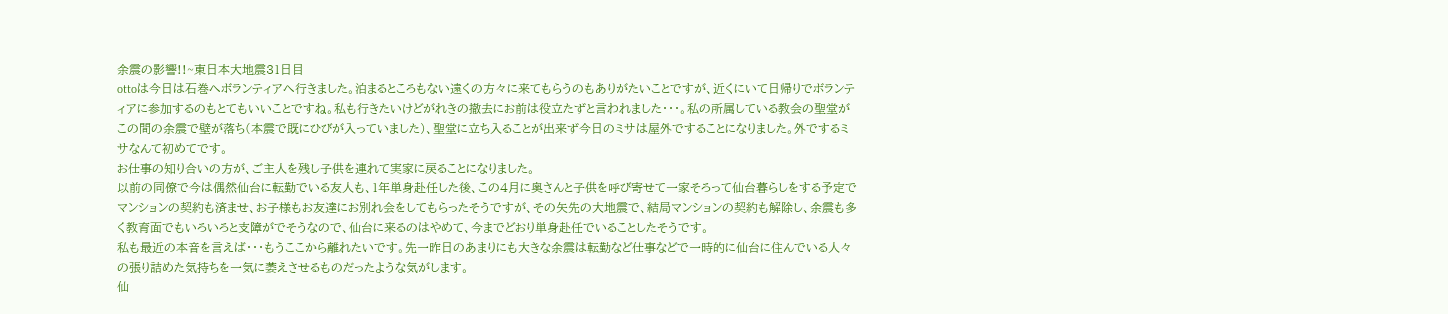余震の影響!!~東日本大地震31日目
ottoは今日は石巻へボランティアへ行きました。泊まるところもない遠くの方々に来てもらうのもありがたいことですが、近くにいて日帰りでボランティアに参加するのもとてもいいことですね。私も行きたいけどがれきの撤去にお前は役立たずと言われました・・・。私の所属している教会の聖堂がこの間の余震で壁が落ち(本震で既にひびが入っていました)、聖堂に立ち入ることが出来ず今日のミサは屋外ですることになりました。外でするミサなんて初めてです。
お仕事の知り合いの方が、ご主人を残し子供を連れて実家に戻ることになりました。
以前の同僚で今は偶然仙台に転勤でいる友人も、1年単身赴任した後、この4月に奥さんと子供を呼び寄せて一家そろって仙台暮らしをする予定でマンションの契約も済ませ、お子様もお友達にお別れ会をしてもらったそうですが、その矢先の大地震で、結局マンションの契約も解除し、余震も多く教育面でもいろいろと支障がでそうなので、仙台に来るのはやめて、今までどおり単身赴任でいることしたそうです。
私も最近の本音を言えば・・・もうここから離れたいです。先一昨日のあまりにも大きな余震は転勤など仕事などで一時的に仙台に住んでいる人々の張り詰めた気持ちを一気に萎えさせるものだったような気がします。
仙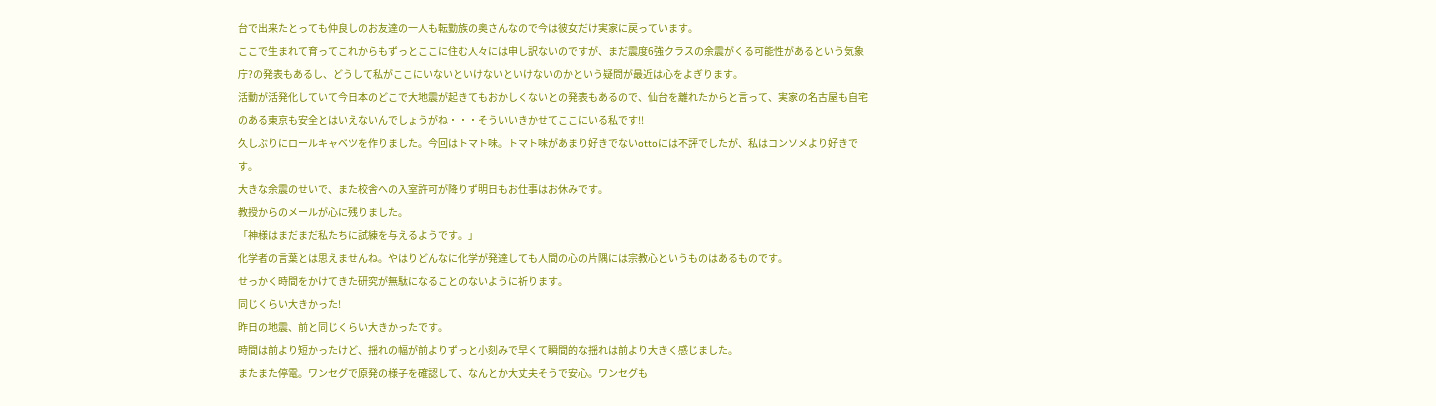台で出来たとっても仲良しのお友達の一人も転勤族の奥さんなので今は彼女だけ実家に戻っています。
ここで生まれて育ってこれからもずっとここに住む人々には申し訳ないのですが、まだ震度6強クラスの余震がくる可能性があるという気象庁?の発表もあるし、どうして私がここにいないといけないといけないのかという疑問が最近は心をよぎります。
活動が活発化していて今日本のどこで大地震が起きてもおかしくないとの発表もあるので、仙台を離れたからと言って、実家の名古屋も自宅のある東京も安全とはいえないんでしょうがね・・・そういいきかせてここにいる私です!!
久しぶりにロールキャベツを作りました。今回はトマト味。トマト味があまり好きでないottoには不評でしたが、私はコンソメより好きです。
大きな余震のせいで、また校舎への入室許可が降りず明日もお仕事はお休みです。
教授からのメールが心に残りました。
「神様はまだまだ私たちに試練を与えるようです。」
化学者の言葉とは思えませんね。やはりどんなに化学が発達しても人間の心の片隅には宗教心というものはあるものです。
せっかく時間をかけてきた研究が無駄になることのないように祈ります。
同じくらい大きかった!
昨日の地震、前と同じくらい大きかったです。
時間は前より短かったけど、揺れの幅が前よりずっと小刻みで早くて瞬間的な揺れは前より大きく感じました。
またまた停電。ワンセグで原発の様子を確認して、なんとか大丈夫そうで安心。ワンセグも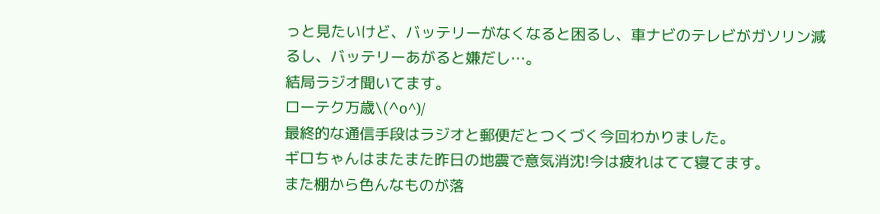っと見たいけど、バッテリーがなくなると困るし、車ナビのテレビがガソリン減るし、バッテリーあがると嫌だし…。
結局ラジオ聞いてます。
ローテク万歳\(^o^)/
最終的な通信手段はラジオと郵便だとつくづく今回わかりました。
ギロちゃんはまたまた昨日の地震で意気消沈!今は疲れはてて寝てます。
また棚から色んなものが落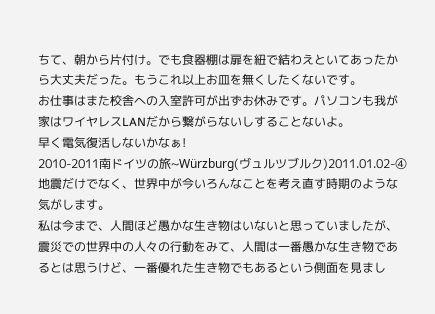ちて、朝から片付け。でも食器棚は扉を紐で結わえといてあったから大丈夫だった。もうこれ以上お皿を無くしたくないです。
お仕事はまた校舎への入室許可が出ずお休みです。パソコンも我が家はワイヤレスLANだから繋がらないしすることないよ。
早く電気復活しないかなぁ!
2010-2011南ドイツの旅~Würzburg(ヴュルツブルク)2011.01.02-④
地震だけでなく、世界中が今いろんなことを考え直す時期のような気がします。
私は今まで、人間ほど愚かな生き物はいないと思っていましたが、震災での世界中の人々の行動をみて、人間は一番愚かな生き物であるとは思うけど、一番優れた生き物でもあるという側面を見まし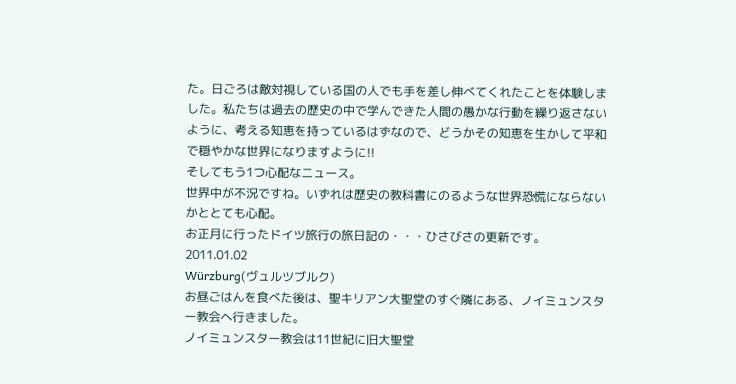た。日ごろは敵対視している国の人でも手を差し伸べてくれたことを体験しました。私たちは過去の歴史の中で学んできた人間の愚かな行動を繰り返さないように、考える知恵を持っているはずなので、どうかその知恵を生かして平和で穏やかな世界になりますように!!
そしてもう1つ心配なニュース。
世界中が不況ですね。いずれは歴史の教科書にのるような世界恐慌にならないかととても心配。
お正月に行ったドイツ旅行の旅日記の・・・ひさびさの更新です。
2011.01.02
Würzburg(ヴュルツブルク)
お昼ごはんを食べた後は、聖キリアン大聖堂のすぐ隣にある、ノイミュンスター教会へ行きました。
ノイミュンスター教会は11世紀に旧大聖堂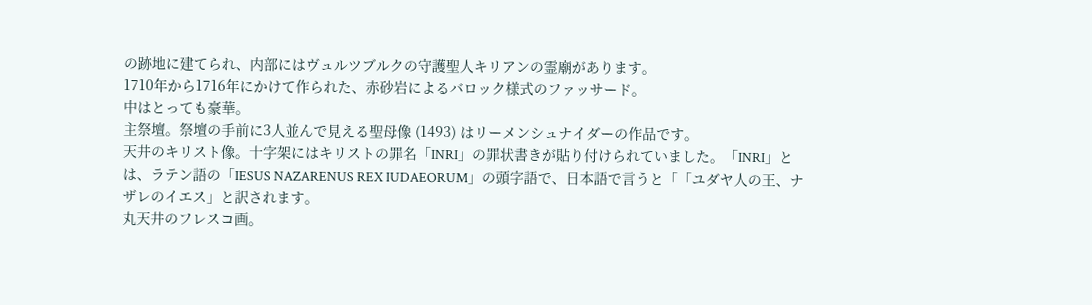の跡地に建てられ、内部にはヴュルツブルクの守護聖人キリアンの霊廟があります。
1710年から1716年にかけて作られた、赤砂岩によるバロック様式のファッサード。
中はとっても豪華。
主祭壇。祭壇の手前に3人並んで見える聖母像 (1493) はリーメンシュナイダーの作品です。
天井のキリスト像。十字架にはキリストの罪名「INRI」の罪状書きが貼り付けられていました。「INRI」とは、ラテン語の「IESUS NAZARENUS REX IUDAEORUM」の頭字語で、日本語で言うと「「ユダヤ人の王、ナザレのイエス」と訳されます。
丸天井のフレスコ画。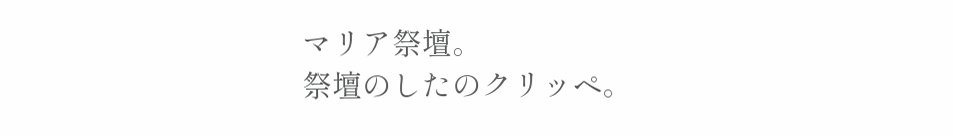マリア祭壇。
祭壇のしたのクリッペ。